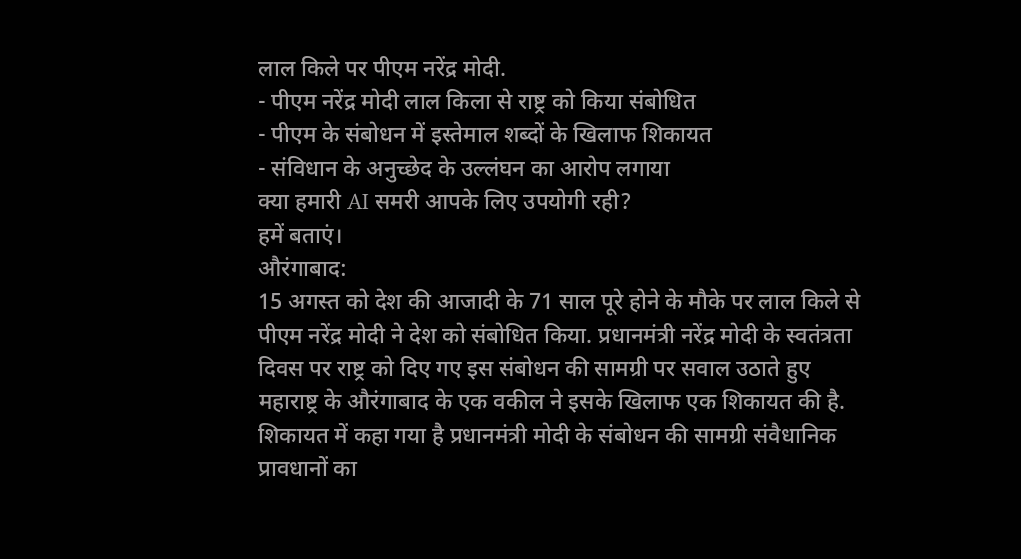लाल किले पर पीएम नरेंद्र मोदी.
- पीएम नरेंद्र मोदी लाल किला से राष्ट्र को किया संबोधित
- पीएम के संबोधन में इस्तेमाल शब्दों के खिलाफ शिकायत
- संविधान के अनुच्छेद के उल्लंघन का आरोप लगाया
क्या हमारी AI समरी आपके लिए उपयोगी रही?
हमें बताएं।
औरंगाबाद:
15 अगस्त को देश की आजादी के 71 साल पूरे होने के मौके पर लाल किले से पीएम नरेंद्र मोदी ने देश को संबोधित किया. प्रधानमंत्री नरेंद्र मोदी के स्वतंत्रता दिवस पर राष्ट्र को दिए गए इस संबोधन की सामग्री पर सवाल उठाते हुए महाराष्ट्र के औरंगाबाद के एक वकील ने इसके खिलाफ एक शिकायत की है. शिकायत में कहा गया है प्रधानमंत्री मोदी के संबोधन की सामग्री संवैधानिक प्रावधानों का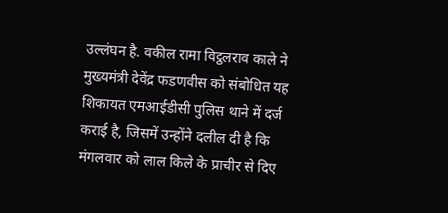उल्लंघन है. वकील रामा विट्ठलराव काले ने मुख्यमंत्री देवेंद्र फडणवीस को संबोधित यह शिकायत एमआईडीसी पुलिस थाने में दर्ज कराई है, जिसमें उन्होंने दलील दी है कि मंगलवार को लाल किले के प्राचीर से दिए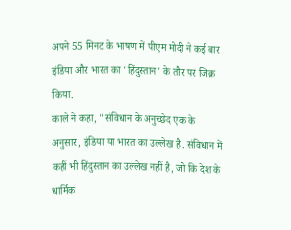अपने 55 मिनट के भाषण में पीएम मोदी ने कई बार इंडिया और भारत का 'हिंदुस्तान' के तौर पर जिक्र किया.
काले ने कहा, "संविधान के अनुच्छेद एक के अनुसार, इंडिया या भारत का उल्लेख है. संविधान में कहीं भी हिंदुस्तान का उल्लेख नहीं है, जो कि देश के धार्मिक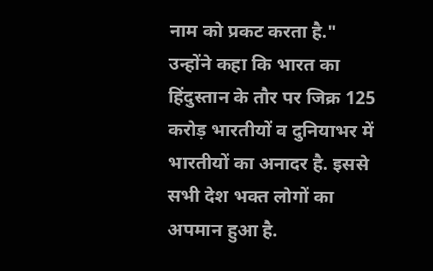नाम को प्रकट करता है." उन्होंने कहा कि भारत का हिंदुस्तान के तौर पर जिक्र 125 करोड़ भारतीयों व दुनियाभर में भारतीयों का अनादर है. इससे सभी देश भक्त लोगों का अपमान हुआ है.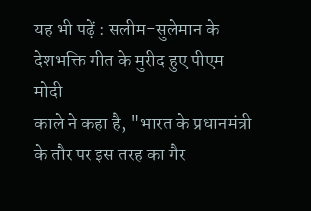यह भी पढ़ें : सलीम-सुलेमान के देशभक्ति गीत के मुरीद हुए पीएम मोदी
काले ने कहा है, "भारत के प्रधानमंत्री के तौर पर इस तरह का गैर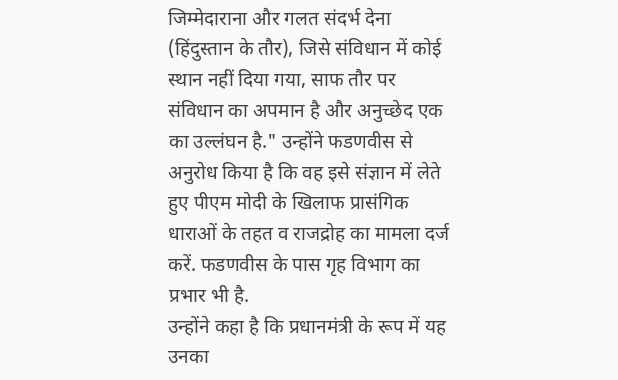जिम्मेदाराना और गलत संदर्भ देना (हिंदुस्तान के तौर), जिसे संविधान में कोई स्थान नहीं दिया गया, साफ तौर पर संविधान का अपमान है और अनुच्छेद एक का उल्लंघन है." उन्होंने फडणवीस से अनुरोध किया है कि वह इसे संज्ञान में लेते हुए पीएम मोदी के खिलाफ प्रासंगिक धाराओं के तहत व राजद्रोह का मामला दर्ज करें. फडणवीस के पास गृह विभाग का प्रभार भी है.
उन्होंने कहा है कि प्रधानमंत्री के रूप में यह उनका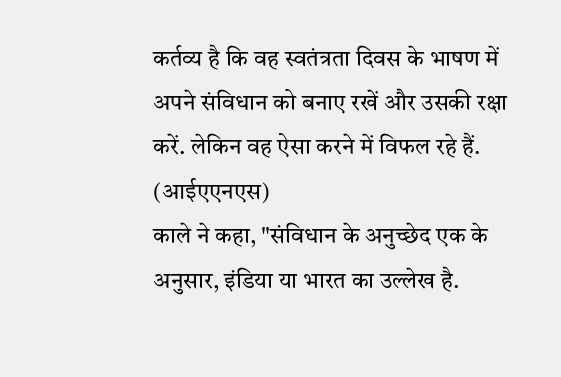कर्तव्य है कि वह स्वतंत्रता दिवस के भाषण में अपने संविधान को बनाए रखें और उसकी रक्षा करें. लेकिन वह ऐसा करने में विफल रहे हैं. (आईएएनएस)
काले ने कहा, "संविधान के अनुच्छेद एक के अनुसार, इंडिया या भारत का उल्लेख है.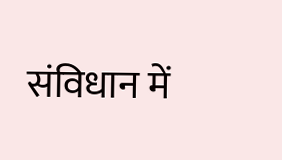संविधान में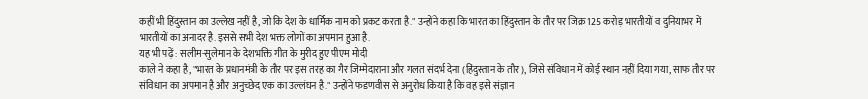कहीं भी हिंदुस्तान का उल्लेख नहीं है, जो कि देश के धार्मिक नाम को प्रकट करता है." उन्होंने कहा कि भारत का हिंदुस्तान के तौर पर जिक्र 125 करोड़ भारतीयों व दुनियाभर में भारतीयों का अनादर है. इससे सभी देश भक्त लोगों का अपमान हुआ है.
यह भी पढ़ें : सलीम-सुलेमान के देशभक्ति गीत के मुरीद हुए पीएम मोदी
काले ने कहा है, "भारत के प्रधानमंत्री के तौर पर इस तरह का गैर जिम्मेदाराना और गलत संदर्भ देना (हिंदुस्तान के तौर), जिसे संविधान में कोई स्थान नहीं दिया गया, साफ तौर पर संविधान का अपमान है और अनुच्छेद एक का उल्लंघन है." उन्होंने फडणवीस से अनुरोध किया है कि वह इसे संज्ञान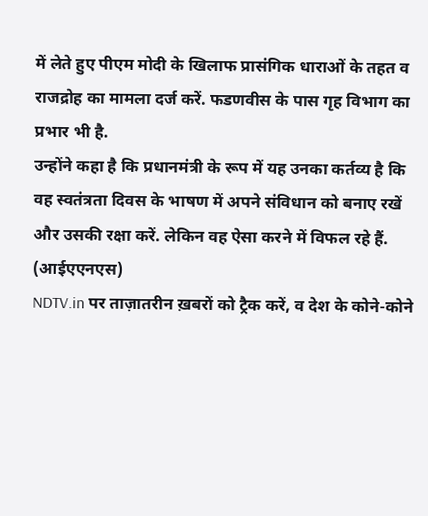में लेते हुए पीएम मोदी के खिलाफ प्रासंगिक धाराओं के तहत व राजद्रोह का मामला दर्ज करें. फडणवीस के पास गृह विभाग का प्रभार भी है.
उन्होंने कहा है कि प्रधानमंत्री के रूप में यह उनका कर्तव्य है कि वह स्वतंत्रता दिवस के भाषण में अपने संविधान को बनाए रखें और उसकी रक्षा करें. लेकिन वह ऐसा करने में विफल रहे हैं. (आईएएनएस)
NDTV.in पर ताज़ातरीन ख़बरों को ट्रैक करें, व देश के कोने-कोने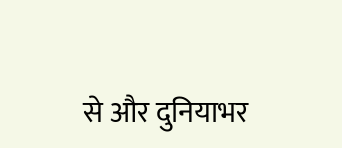से और दुनियाभर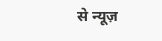से न्यूज़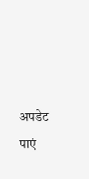अपडेट पाएं